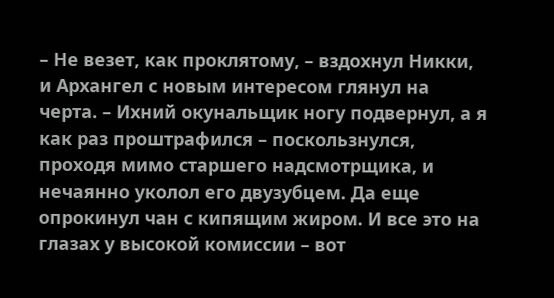– Не везет, как проклятому, – вздохнул Никки, и Архангел с новым интересом глянул на черта. – Ихний окунальщик ногу подвернул, а я как раз проштрафился – поскользнулся, проходя мимо старшего надсмотрщика, и нечаянно уколол его двузубцем. Да еще опрокинул чан с кипящим жиром. И все это на глазах у высокой комиссии – вот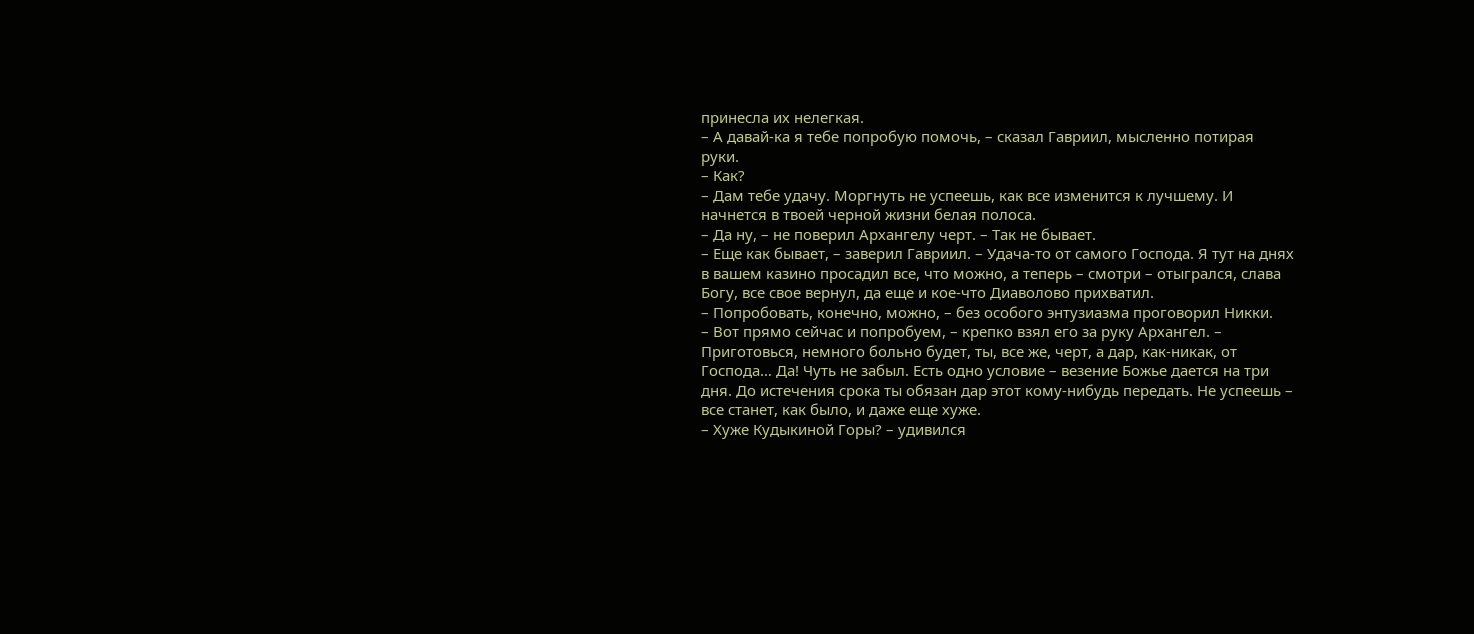принесла их нелегкая.
– А давай-ка я тебе попробую помочь, – сказал Гавриил, мысленно потирая руки.
– Как?
– Дам тебе удачу. Моргнуть не успеешь, как все изменится к лучшему. И начнется в твоей черной жизни белая полоса.
– Да ну, – не поверил Архангелу черт. – Так не бывает.
– Еще как бывает, – заверил Гавриил. – Удача-то от самого Господа. Я тут на днях в вашем казино просадил все, что можно, а теперь – смотри – отыгрался, слава Богу, все свое вернул, да еще и кое-что Диаволово прихватил.
– Попробовать, конечно, можно, – без особого энтузиазма проговорил Никки.
– Вот прямо сейчас и попробуем, – крепко взял его за руку Архангел. – Приготовься, немного больно будет, ты, все же, черт, а дар, как-никак, от Господа… Да! Чуть не забыл. Есть одно условие – везение Божье дается на три дня. До истечения срока ты обязан дар этот кому-нибудь передать. Не успеешь – все станет, как было, и даже еще хуже.
– Хуже Кудыкиной Горы? – удивился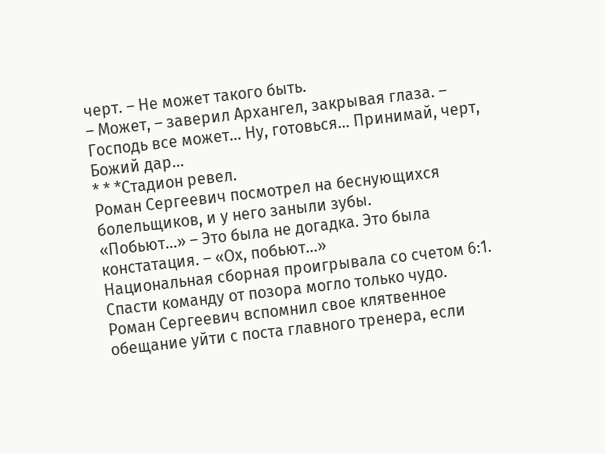черт. – Не может такого быть.
– Может, – заверил Архангел, закрывая глаза. – Господь все может… Ну, готовься… Принимай, черт, Божий дар…
* * *Стадион ревел.
Роман Сергеевич посмотрел на беснующихся болельщиков, и у него заныли зубы.
«Побьют…» – Это была не догадка. Это была констатация. – «Ох, побьют…»
Национальная сборная проигрывала со счетом 6:1. Спасти команду от позора могло только чудо.
Роман Сергеевич вспомнил свое клятвенное обещание уйти с поста главного тренера, если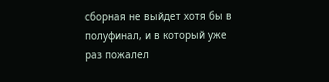сборная не выйдет хотя бы в полуфинал, и в который уже раз пожалел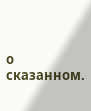о сказанном.